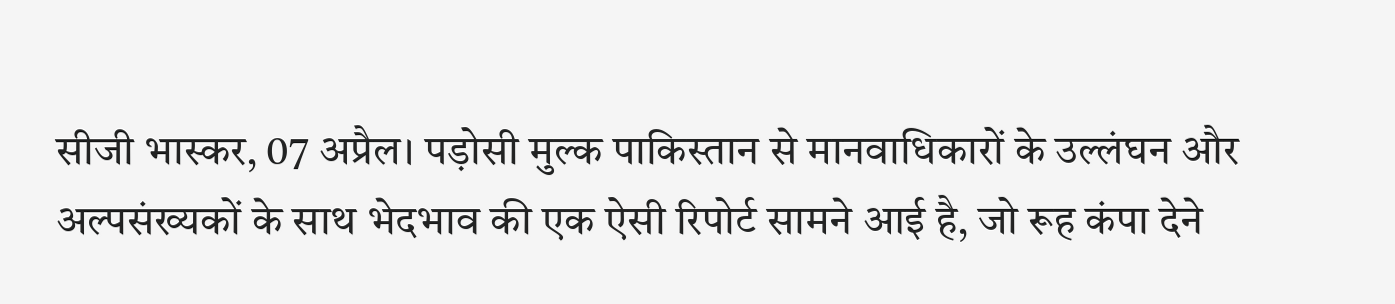सीजी भास्कर, 07 अप्रैल। पड़ोसी मुल्क पाकिस्तान से मानवाधिकारों के उल्लंघन और अल्पसंख्यकों के साथ भेदभाव की एक ऐसी रिपोर्ट सामने आई है, जो रूह कंपा देने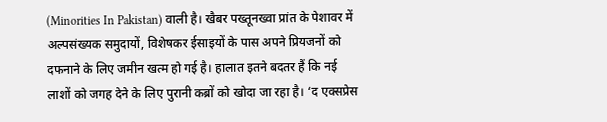(Minorities In Pakistan) वाली है। खैबर पख्तूनख्वा प्रांत के पेशावर में अल्पसंख्यक समुदायों, विशेषकर ईसाइयों के पास अपने प्रियजनों को दफनाने के लिए जमीन खत्म हो गई है। हालात इतने बदतर हैं कि नई लाशों को जगह देने के लिए पुरानी कब्रों को खोदा जा रहा है। ‘द एक्सप्रेस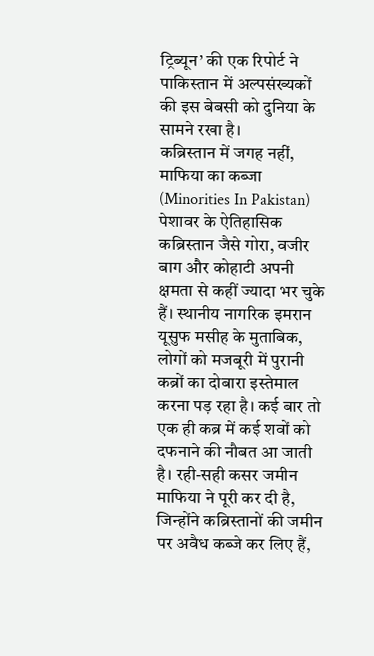ट्रिब्यून’ की एक रिपोर्ट ने पाकिस्तान में अल्पसंख्यकों की इस बेबसी को दुनिया के सामने रखा है।
कब्रिस्तान में जगह नहीं, माफिया का कब्जा (Minorities In Pakistan)
पेशावर के ऐतिहासिक कब्रिस्तान जैसे गोरा, वजीर बाग और कोहाटी अपनी क्षमता से कहीं ज्यादा भर चुके हैं। स्थानीय नागरिक इमरान यूसुफ मसीह के मुताबिक, लोगों को मजबूरी में पुरानी कब्रों का दोबारा इस्तेमाल करना पड़ रहा है। कई बार तो एक ही कब्र में कई शवों को दफनाने की नौबत आ जाती है। रही-सही कसर जमीन माफिया ने पूरी कर दी है, जिन्होंने कब्रिस्तानों की जमीन पर अवैध कब्जे कर लिए हैं,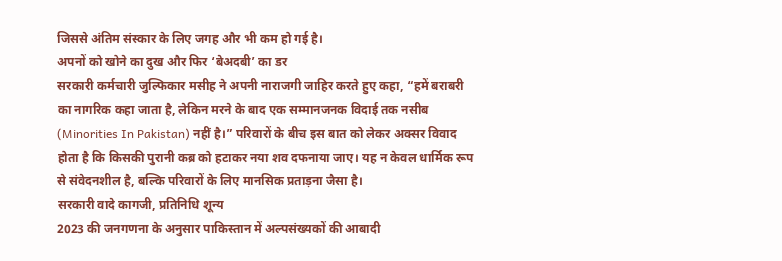जिससे अंतिम संस्कार के लिए जगह और भी कम हो गई है।
अपनों को खोने का दुख और फिर ‘बेअदबी’ का डर
सरकारी कर्मचारी जुल्फिकार मसीह ने अपनी नाराजगी जाहिर करते हुए कहा, “हमें बराबरी का नागरिक कहा जाता है, लेकिन मरने के बाद एक सम्मानजनक विदाई तक नसीब (Minorities In Pakistan) नहीं है।” परिवारों के बीच इस बात को लेकर अक्सर विवाद होता है कि किसकी पुरानी कब्र को हटाकर नया शव दफनाया जाए। यह न केवल धार्मिक रूप से संवेदनशील है, बल्कि परिवारों के लिए मानसिक प्रताड़ना जैसा है।
सरकारी वादे कागजी, प्रतिनिधि शून्य
2023 की जनगणना के अनुसार पाकिस्तान में अल्पसंख्यकों की आबादी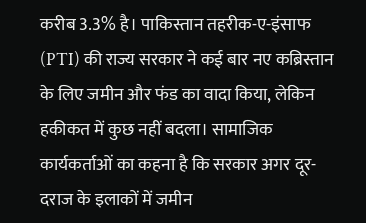करीब 3.3% है। पाकिस्तान तहरीक-ए-इंसाफ (PTI) की राज्य सरकार ने कई बार नए कब्रिस्तान के लिए जमीन और फंड का वादा किया, लेकिन हकीकत में कुछ नहीं बदला। सामाजिक कार्यकर्ताओं का कहना है कि सरकार अगर दूर-दराज के इलाकों में जमीन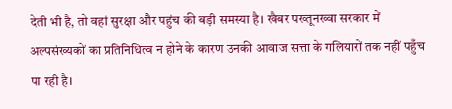देती भी है, तो वहां सुरक्षा और पहुंच की बड़ी समस्या है। खैबर पख्तूनख्वा सरकार में अल्पसंख्यकों का प्रतिनिधित्व न होने के कारण उनकी आवाज सत्ता के गलियारों तक नहीं पहुँच पा रही है।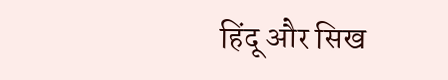हिंदू और सिख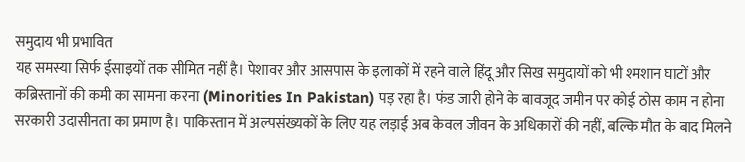समुदाय भी प्रभावित
यह समस्या सिर्फ ईसाइयों तक सीमित नहीं है। पेशावर और आसपास के इलाकों में रहने वाले हिंदू और सिख समुदायों को भी श्मशान घाटों और कब्रिस्तानों की कमी का सामना करना (Minorities In Pakistan) पड़ रहा है। फंड जारी होने के बावजूद जमीन पर कोई ठोस काम न होना सरकारी उदासीनता का प्रमाण है। पाकिस्तान में अल्पसंख्यकों के लिए यह लड़ाई अब केवल जीवन के अधिकारों की नहीं, बल्कि मौत के बाद मिलने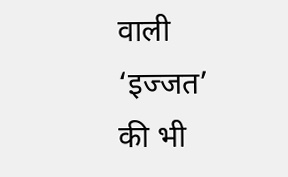वाली ‘इज्जत’ की भी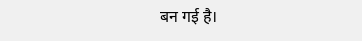बन गई है।